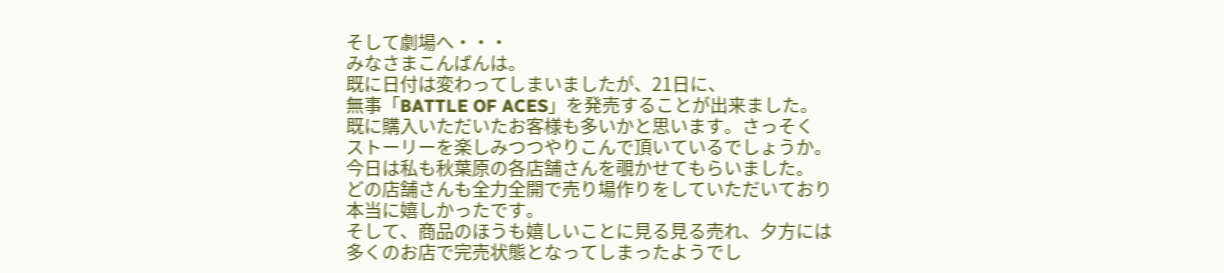そして劇場へ・・・
みなさまこんばんは。
既に日付は変わってしまいましたが、21日に、
無事「BATTLE OF ACES」を発売することが出来ました。
既に購入いただいたお客様も多いかと思います。さっそく
ストーリーを楽しみつつやりこんで頂いているでしょうか。
今日は私も秋葉原の各店舗さんを覗かせてもらいました。
どの店舗さんも全力全開で売り場作りをしていただいており
本当に嬉しかったです。
そして、商品のほうも嬉しいことに見る見る売れ、夕方には
多くのお店で完売状態となってしまったようでし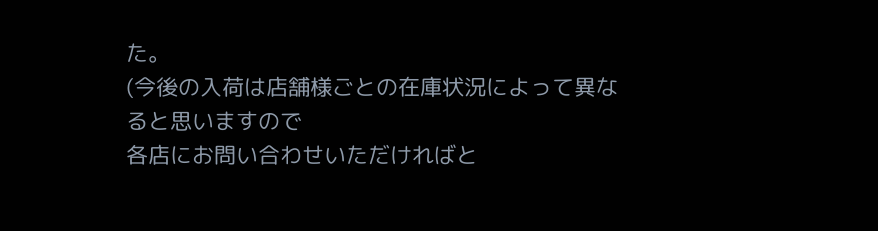た。
(今後の入荷は店舗様ごとの在庫状況によって異なると思いますので
各店にお問い合わせいただければと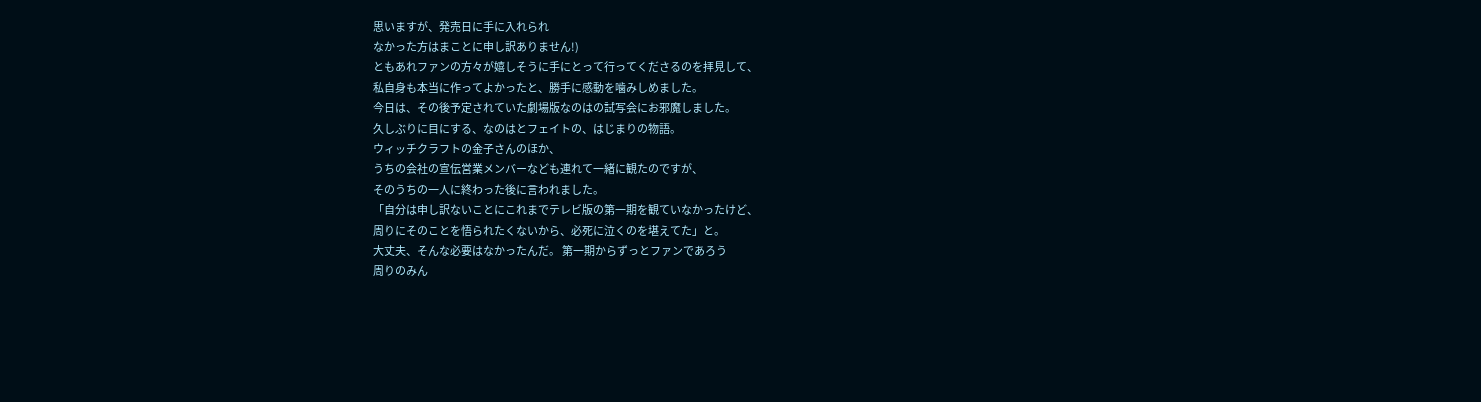思いますが、発売日に手に入れられ
なかった方はまことに申し訳ありません!)
ともあれファンの方々が嬉しそうに手にとって行ってくださるのを拝見して、
私自身も本当に作ってよかったと、勝手に感動を噛みしめました。
今日は、その後予定されていた劇場版なのはの試写会にお邪魔しました。
久しぶりに目にする、なのはとフェイトの、はじまりの物語。
ウィッチクラフトの金子さんのほか、
うちの会社の宣伝営業メンバーなども連れて一緒に観たのですが、
そのうちの一人に終わった後に言われました。
「自分は申し訳ないことにこれまでテレビ版の第一期を観ていなかったけど、
周りにそのことを悟られたくないから、必死に泣くのを堪えてた」と。
大丈夫、そんな必要はなかったんだ。 第一期からずっとファンであろう
周りのみん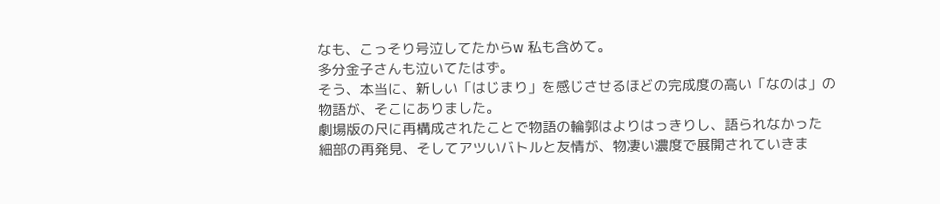なも、こっそり号泣してたからw 私も含めて。
多分金子さんも泣いてたはず。
そう、本当に、新しい「はじまり」を感じさせるほどの完成度の高い「なのは」の
物語が、そこにありました。
劇場版の尺に再構成されたことで物語の輪郭はよりはっきりし、語られなかった
細部の再発見、そしてアツいバトルと友情が、物凄い濃度で展開されていきま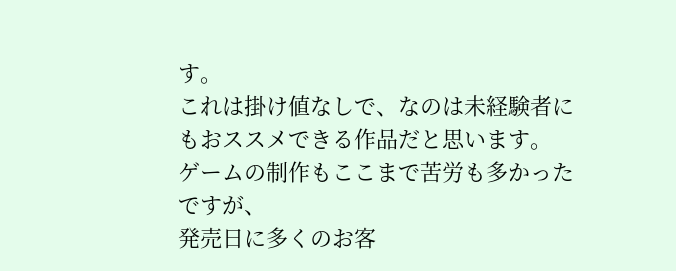す。
これは掛け値なしで、なのは未経験者にもおススメできる作品だと思います。
ゲームの制作もここまで苦労も多かったですが、
発売日に多くのお客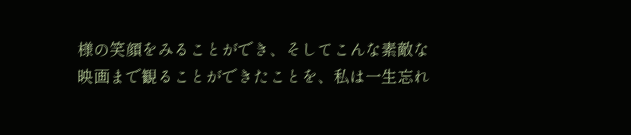様の笑顔をみることができ、そしてこんな素敵な
映画まで観ることができたことを、私は一生忘れ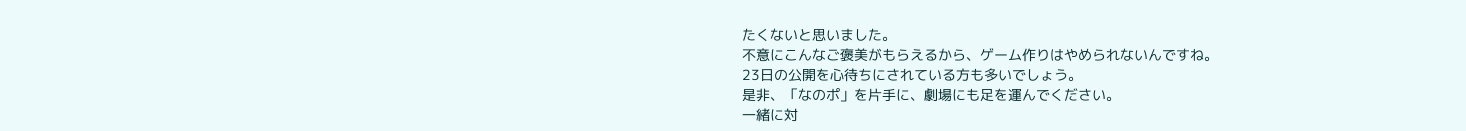たくないと思いました。
不意にこんなご褒美がもらえるから、ゲーム作りはやめられないんですね。
23日の公開を心待ちにされている方も多いでしょう。
是非、「なのポ」を片手に、劇場にも足を運んでください。
一緒に対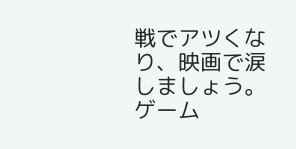戦でアツくなり、映画で涙しましょう。
ゲーム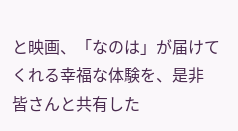と映画、「なのは」が届けてくれる幸福な体験を、是非
皆さんと共有した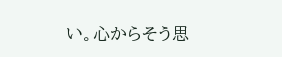い。心からそう思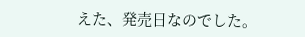えた、発売日なのでした。